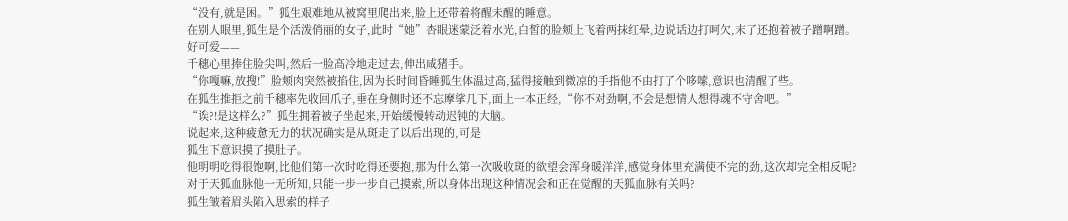“没有,就是困。”狐生艰难地从被窝里爬出来,脸上还带着将醒未醒的睡意。
在别人眼里,狐生是个活泼俏丽的女子,此时“她”杏眼迷蒙泛着水光,白皙的脸颊上飞着两抹红晕,边说话边打呵欠,末了还抱着被子蹭啊蹭。
好可爱——
千穗心里捧住脸尖叫,然后一脸高冷地走过去,伸出咸猪手。
“你嘎嘛,放搜!”脸颊肉突然被掐住,因为长时间昏睡狐生体温过高,猛得接触到微凉的手指他不由打了个哆嗦,意识也清醒了些。
在狐生推拒之前千穗率先收回爪子,垂在身侧时还不忘摩挲几下,面上一本正经,“你不对劲啊,不会是想情人想得魂不守舍吧。”
“诶?!是这样么?”狐生拥着被子坐起来,开始缓慢转动迟钝的大脑。
说起来,这种疲惫无力的状况确实是从斑走了以后出现的,可是
狐生下意识摸了摸肚子。
他明明吃得很饱啊,比他们第一次时吃得还要抱,那为什么第一次吸收斑的欲望会浑身暖洋洋,感觉身体里充满使不完的劲,这次却完全相反呢?
对于天狐血脉他一无所知,只能一步一步自己摸索,所以身体出现这种情况会和正在觉醒的天狐血脉有关吗?
狐生皱着眉头陷入思索的样子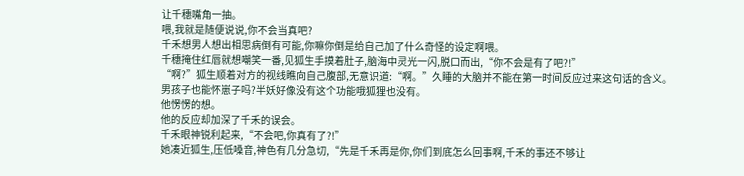让千穗嘴角一抽。
喂,我就是随便说说,你不会当真吧?
千禾想男人想出相思病倒有可能,你嘛你倒是给自己加了什么奇怪的设定啊喂。
千穗掩住红唇就想嘲笑一番,见狐生手摸着肚子,脑海中灵光一闪,脱口而出,“你不会是有了吧?!”
“啊?”狐生顺着对方的视线瞧向自己腹部,无意识道:“啊。”久睡的大脑并不能在第一时间反应过来这句话的含义。
男孩子也能怀崽子吗?半妖好像没有这个功能哦狐狸也没有。
他愣愣的想。
他的反应却加深了千禾的误会。
千禾眼神锐利起来,“不会吧,你真有了?!”
她凑近狐生,压低嗓音,神色有几分急切,“先是千禾再是你,你们到底怎么回事啊,千禾的事还不够让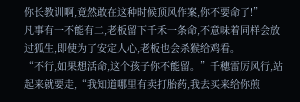你长教训啊,竟然敢在这种时候顶风作案,你不要命了!”
凡事有一不能有二,老板留下千禾一条命,不意味着同样会放过狐生,即使为了安定人心,老板也会杀猴给鸡看。
“不行,如果想活命,这个孩子你不能留。”千穗雷厉风行,站起来就要走,“我知道哪里有卖打胎药,我去买来给你煎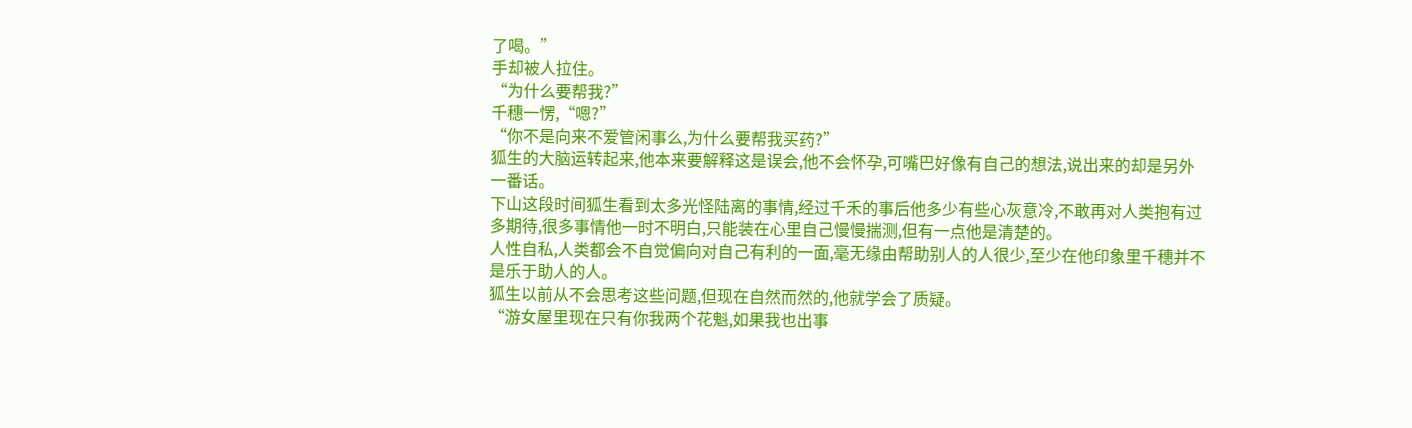了喝。”
手却被人拉住。
“为什么要帮我?”
千穗一愣,“嗯?”
“你不是向来不爱管闲事么,为什么要帮我买药?”
狐生的大脑运转起来,他本来要解释这是误会,他不会怀孕,可嘴巴好像有自己的想法,说出来的却是另外一番话。
下山这段时间狐生看到太多光怪陆离的事情,经过千禾的事后他多少有些心灰意冷,不敢再对人类抱有过多期待,很多事情他一时不明白,只能装在心里自己慢慢揣测,但有一点他是清楚的。
人性自私,人类都会不自觉偏向对自己有利的一面,毫无缘由帮助别人的人很少,至少在他印象里千穗并不是乐于助人的人。
狐生以前从不会思考这些问题,但现在自然而然的,他就学会了质疑。
“游女屋里现在只有你我两个花魁,如果我也出事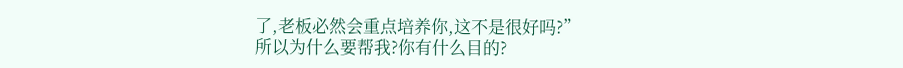了,老板必然会重点培养你,这不是很好吗?”
所以为什么要帮我?你有什么目的?